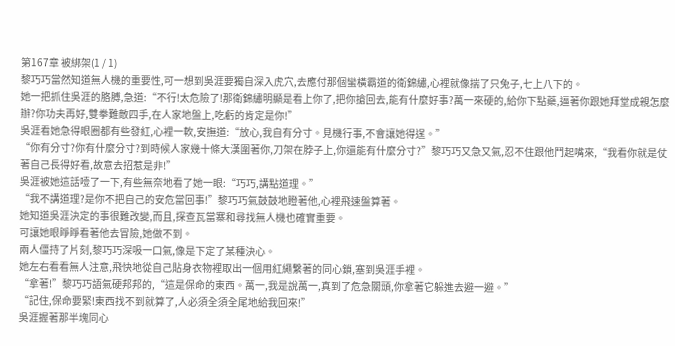第167章 被綁架(1 / 1)
黎巧巧當然知道無人機的重要性,可一想到吳涯要獨自深入虎穴,去應付那個蠻橫霸道的衛錦繡,心裡就像揣了只兔子,七上八下的。
她一把抓住吳涯的胳膊,急道:“不行!太危險了!那衛錦繡明顯是看上你了,把你搶回去,能有什麼好事?萬一來硬的,給你下點藥,逼著你跟她拜堂成親怎麼辦?你功夫再好,雙拳難敵四手,在人家地盤上,吃虧的肯定是你!”
吳涯看她急得眼圈都有些發紅,心裡一軟,安撫道:“放心,我自有分寸。見機行事,不會讓她得逞。”
“你有分寸?你有什麼分寸?到時候人家幾十條大漢圍著你,刀架在脖子上,你還能有什麼分寸?”黎巧巧又急又氣,忍不住跟他鬥起嘴來,“我看你就是仗著自己長得好看,故意去招惹是非!”
吳涯被她這話噎了一下,有些無奈地看了她一眼:“巧巧,講點道理。”
“我不講道理?是你不把自己的安危當回事!”黎巧巧氣鼓鼓地瞪著他,心裡飛速盤算著。
她知道吳涯決定的事很難改變,而且,探查瓦當寨和尋找無人機也確實重要。
可讓她眼睜睜看著他去冒險,她做不到。
兩人僵持了片刻,黎巧巧深吸一口氣,像是下定了某種決心。
她左右看看無人注意,飛快地從自己貼身衣物裡取出一個用紅繩繫著的同心鎖,塞到吳涯手裡。
“拿著!”黎巧巧語氣硬邦邦的,“這是保命的東西。萬一,我是說萬一,真到了危急關頭,你拿著它躲進去避一避。”
“記住,保命要緊!東西找不到就算了,人必須全須全尾地給我回來!”
吳涯握著那半塊同心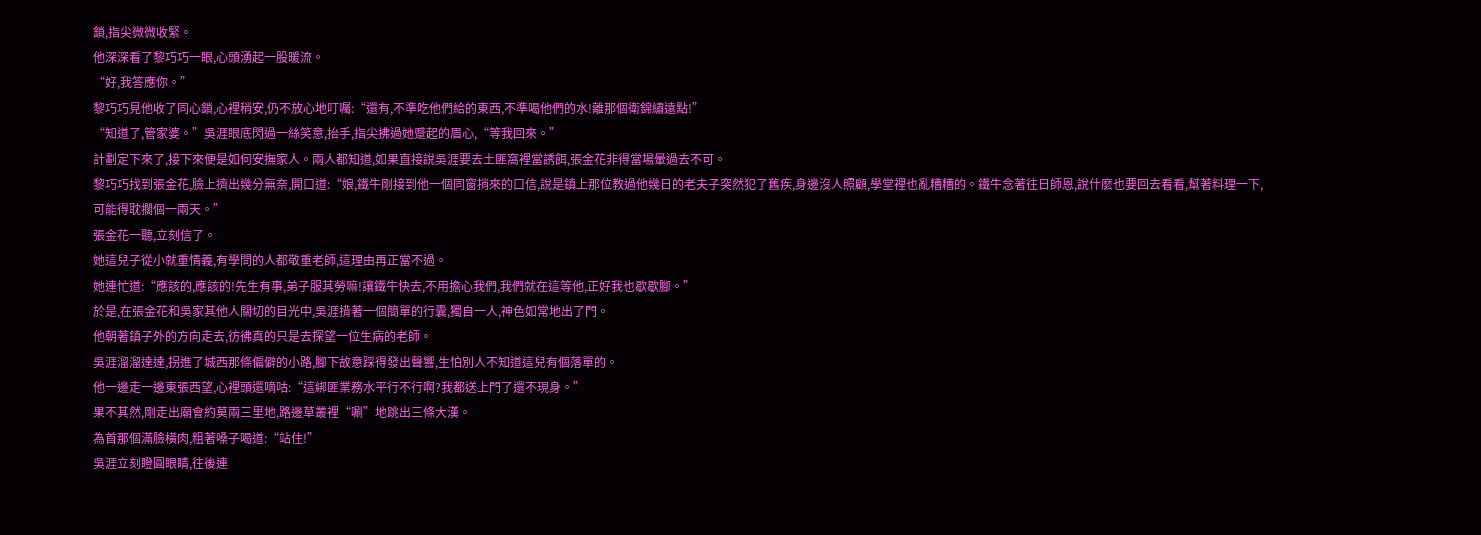鎖,指尖微微收緊。
他深深看了黎巧巧一眼,心頭湧起一股暖流。
“好,我答應你。”
黎巧巧見他收了同心鎖,心裡稍安,仍不放心地叮囑:“還有,不準吃他們給的東西,不準喝他們的水!離那個衛錦繡遠點!”
“知道了,管家婆。”吳涯眼底閃過一絲笑意,抬手,指尖拂過她蹙起的眉心,“等我回來。”
計劃定下來了,接下來便是如何安撫家人。兩人都知道,如果直接說吳涯要去土匪窩裡當誘餌,張金花非得當場暈過去不可。
黎巧巧找到張金花,臉上擠出幾分無奈,開口道:“娘,鐵牛剛接到他一個同窗捎來的口信,說是鎮上那位教過他幾日的老夫子突然犯了舊疾,身邊沒人照顧,學堂裡也亂糟糟的。鐵牛念著往日師恩,說什麼也要回去看看,幫著料理一下,可能得耽擱個一兩天。”
張金花一聽,立刻信了。
她這兒子從小就重情義,有學問的人都敬重老師,這理由再正當不過。
她連忙道:“應該的,應該的!先生有事,弟子服其勞嘛!讓鐵牛快去,不用擔心我們,我們就在這等他,正好我也歇歇腳。”
於是,在張金花和吳家其他人關切的目光中,吳涯揹著一個簡單的行囊,獨自一人,神色如常地出了門。
他朝著鎮子外的方向走去,彷彿真的只是去探望一位生病的老師。
吳涯溜溜達達,拐進了城西那條偏僻的小路,腳下故意踩得發出聲響,生怕別人不知道這兒有個落單的。
他一邊走一邊東張西望,心裡頭還嘀咕:“這綁匪業務水平行不行啊?我都送上門了還不現身。”
果不其然,剛走出廟會約莫兩三里地,路邊草叢裡“唰”地跳出三條大漢。
為首那個滿臉橫肉,粗著嗓子喝道:“站住!”
吳涯立刻瞪圓眼睛,往後連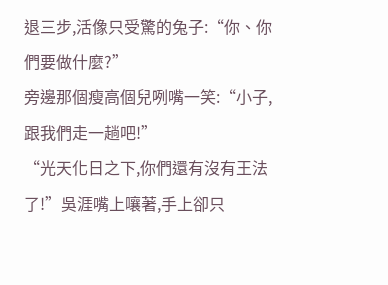退三步,活像只受驚的兔子:“你、你們要做什麼?”
旁邊那個瘦高個兒咧嘴一笑:“小子,跟我們走一趟吧!”
“光天化日之下,你們還有沒有王法了!”吳涯嘴上嚷著,手上卻只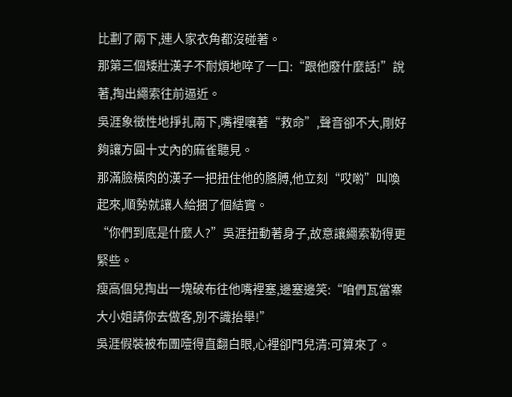比劃了兩下,連人家衣角都沒碰著。
那第三個矮壯漢子不耐煩地啐了一口:“跟他廢什麼話!”說著,掏出繩索往前逼近。
吳涯象徵性地掙扎兩下,嘴裡嚷著“救命”,聲音卻不大,剛好夠讓方圓十丈內的麻雀聽見。
那滿臉橫肉的漢子一把扭住他的胳膊,他立刻“哎喲”叫喚起來,順勢就讓人給捆了個結實。
“你們到底是什麼人?”吳涯扭動著身子,故意讓繩索勒得更緊些。
瘦高個兒掏出一塊破布往他嘴裡塞,邊塞邊笑:“咱們瓦當寨大小姐請你去做客,別不識抬舉!”
吳涯假裝被布團噎得直翻白眼,心裡卻門兒清:可算來了。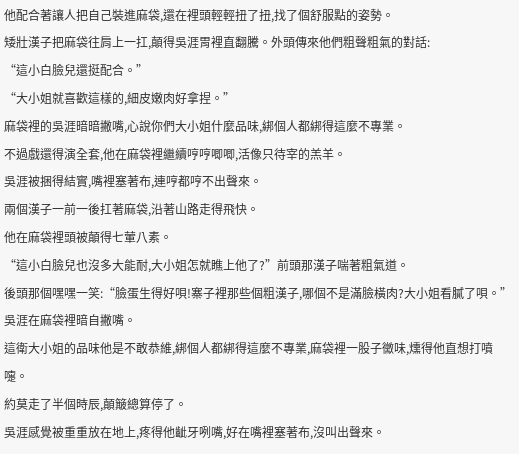他配合著讓人把自己裝進麻袋,還在裡頭輕輕扭了扭,找了個舒服點的姿勢。
矮壯漢子把麻袋往肩上一扛,顛得吳涯胃裡直翻騰。外頭傳來他們粗聲粗氣的對話:
“這小白臉兒還挺配合。”
“大小姐就喜歡這樣的,細皮嫩肉好拿捏。”
麻袋裡的吳涯暗暗撇嘴,心說你們大小姐什麼品味,綁個人都綁得這麼不專業。
不過戲還得演全套,他在麻袋裡繼續哼哼唧唧,活像只待宰的羔羊。
吳涯被捆得結實,嘴裡塞著布,連哼都哼不出聲來。
兩個漢子一前一後扛著麻袋,沿著山路走得飛快。
他在麻袋裡頭被顛得七葷八素。
“這小白臉兒也沒多大能耐,大小姐怎就瞧上他了?”前頭那漢子喘著粗氣道。
後頭那個嘿嘿一笑:“臉蛋生得好唄!寨子裡那些個粗漢子,哪個不是滿臉橫肉?大小姐看膩了唄。”
吳涯在麻袋裡暗自撇嘴。
這衛大小姐的品味他是不敢恭維,綁個人都綁得這麼不專業,麻袋裡一股子黴味,燻得他直想打噴嚏。
約莫走了半個時辰,顛簸總算停了。
吳涯感覺被重重放在地上,疼得他齜牙咧嘴,好在嘴裡塞著布,沒叫出聲來。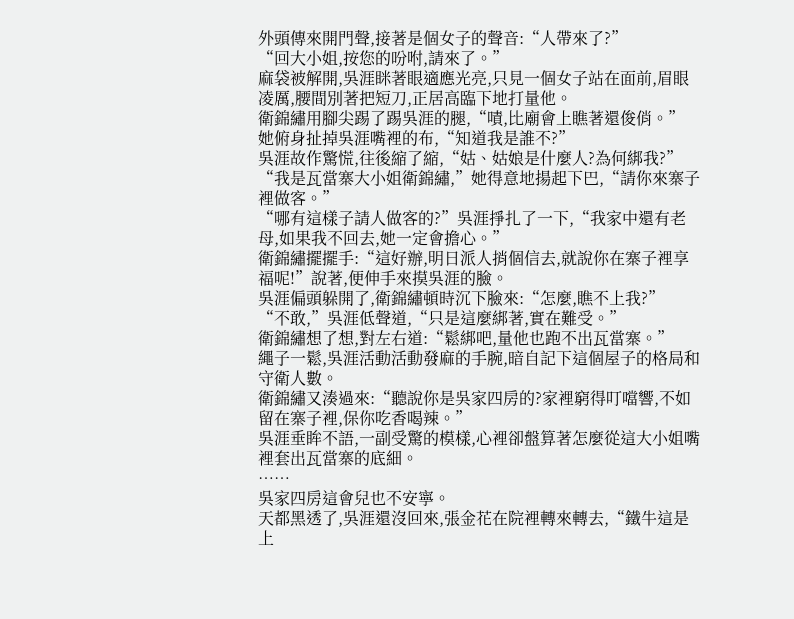外頭傳來開門聲,接著是個女子的聲音:“人帶來了?”
“回大小姐,按您的吩咐,請來了。”
麻袋被解開,吳涯眯著眼適應光亮,只見一個女子站在面前,眉眼凌厲,腰間別著把短刀,正居高臨下地打量他。
衛錦繡用腳尖踢了踢吳涯的腿,“嘖,比廟會上瞧著還俊俏。”
她俯身扯掉吳涯嘴裡的布,“知道我是誰不?”
吳涯故作驚慌,往後縮了縮,“姑、姑娘是什麼人?為何綁我?”
“我是瓦當寨大小姐衛錦繡,”她得意地揚起下巴,“請你來寨子裡做客。”
“哪有這樣子請人做客的?”吳涯掙扎了一下,“我家中還有老母,如果我不回去,她一定會擔心。”
衛錦繡擺擺手:“這好辦,明日派人捎個信去,就說你在寨子裡享福呢!”說著,便伸手來摸吳涯的臉。
吳涯偏頭躲開了,衛錦繡頓時沉下臉來:“怎麼,瞧不上我?”
“不敢,”吳涯低聲道,“只是這麼綁著,實在難受。”
衛錦繡想了想,對左右道:“鬆綁吧,量他也跑不出瓦當寨。”
繩子一鬆,吳涯活動活動發麻的手腕,暗自記下這個屋子的格局和守衛人數。
衛錦繡又湊過來:“聽說你是吳家四房的?家裡窮得叮噹響,不如留在寨子裡,保你吃香喝辣。”
吳涯垂眸不語,一副受驚的模樣,心裡卻盤算著怎麼從這大小姐嘴裡套出瓦當寨的底細。
……
吳家四房這會兒也不安寧。
天都黑透了,吳涯還沒回來,張金花在院裡轉來轉去,“鐵牛這是上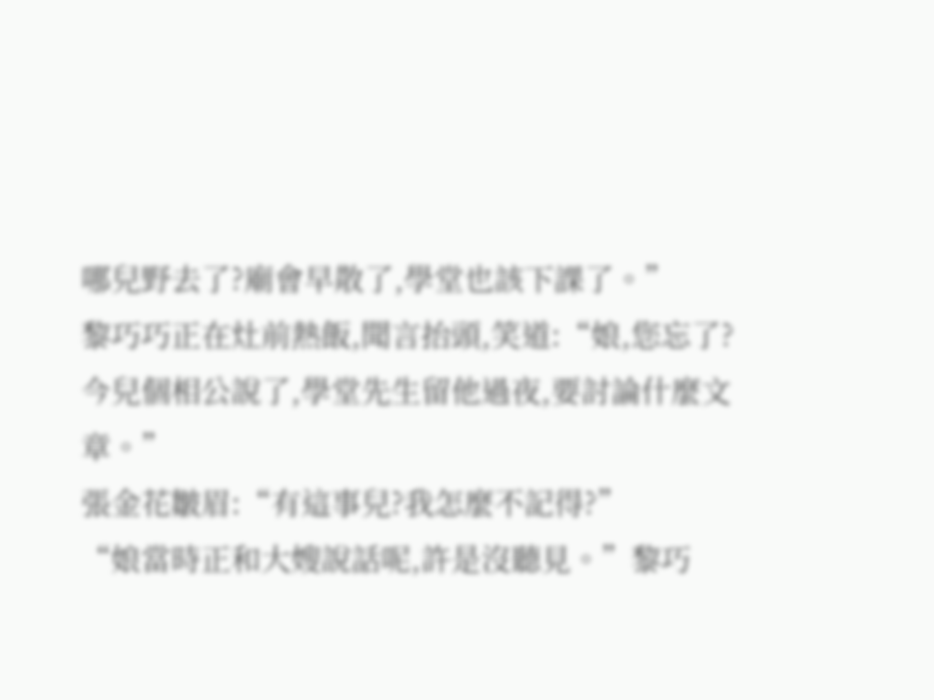哪兒野去了?廟會早散了,學堂也該下課了。”
黎巧巧正在灶前熱飯,聞言抬頭,笑道:“娘,您忘了?今兒個相公說了,學堂先生留他過夜,要討論什麼文章。”
張金花皺眉:“有這事兒?我怎麼不記得?”
“娘當時正和大嫂說話呢,許是沒聽見。”黎巧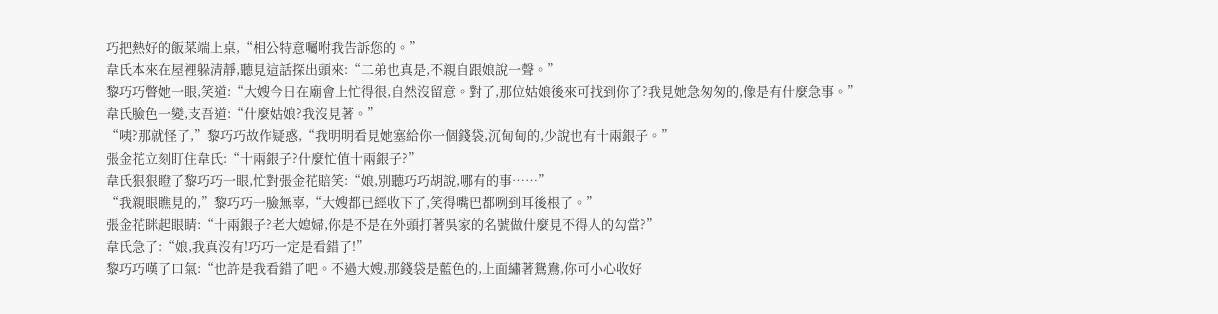巧把熱好的飯菜端上桌,“相公特意囑咐我告訴您的。”
韋氏本來在屋裡躲清靜,聽見這話探出頭來:“二弟也真是,不親自跟娘說一聲。”
黎巧巧瞥她一眼,笑道:“大嫂今日在廟會上忙得很,自然沒留意。對了,那位姑娘後來可找到你了?我見她急匆匆的,像是有什麼急事。”
韋氏臉色一變,支吾道:“什麼姑娘?我沒見著。”
“咦?那就怪了,”黎巧巧故作疑惑,“我明明看見她塞給你一個錢袋,沉甸甸的,少說也有十兩銀子。”
張金花立刻盯住韋氏:“十兩銀子?什麼忙值十兩銀子?”
韋氏狠狠瞪了黎巧巧一眼,忙對張金花賠笑:“娘,別聽巧巧胡說,哪有的事……”
“我親眼瞧見的,”黎巧巧一臉無辜,“大嫂都已經收下了,笑得嘴巴都咧到耳後根了。”
張金花眯起眼睛:“十兩銀子?老大媳婦,你是不是在外頭打著吳家的名號做什麼見不得人的勾當?”
韋氏急了:“娘,我真沒有!巧巧一定是看錯了!”
黎巧巧嘆了口氣:“也許是我看錯了吧。不過大嫂,那錢袋是藍色的,上面繡著鴛鴦,你可小心收好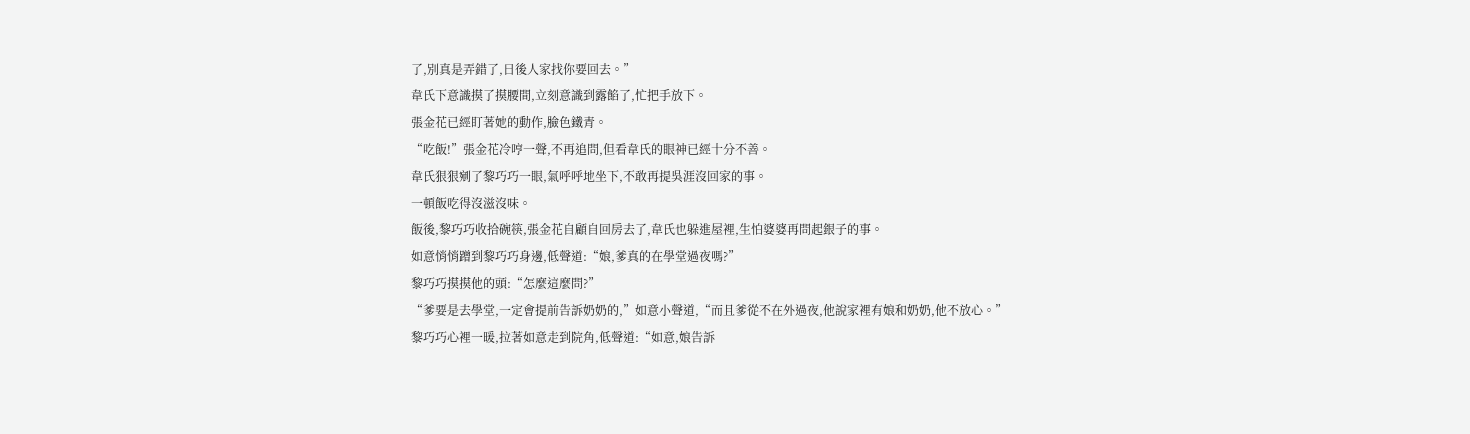了,別真是弄錯了,日後人家找你要回去。”
韋氏下意識摸了摸腰間,立刻意識到露餡了,忙把手放下。
張金花已經盯著她的動作,臉色鐵青。
“吃飯!”張金花冷哼一聲,不再追問,但看韋氏的眼神已經十分不善。
韋氏狠狠剜了黎巧巧一眼,氣呼呼地坐下,不敢再提吳涯沒回家的事。
一頓飯吃得沒滋沒味。
飯後,黎巧巧收拾碗筷,張金花自顧自回房去了,韋氏也躲進屋裡,生怕婆婆再問起銀子的事。
如意悄悄蹭到黎巧巧身邊,低聲道:“娘,爹真的在學堂過夜嗎?”
黎巧巧摸摸他的頭:“怎麼這麼問?”
“爹要是去學堂,一定會提前告訴奶奶的,”如意小聲道,“而且爹從不在外過夜,他說家裡有娘和奶奶,他不放心。”
黎巧巧心裡一暖,拉著如意走到院角,低聲道:“如意,娘告訴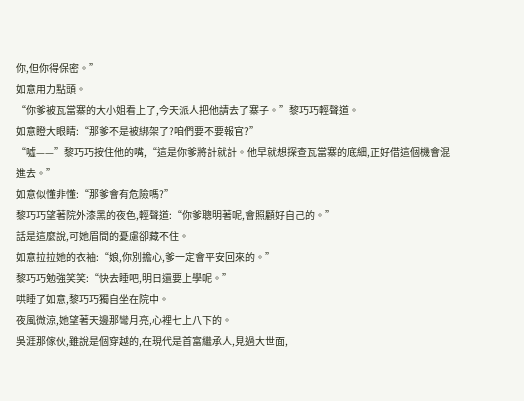你,但你得保密。”
如意用力點頭。
“你爹被瓦當寨的大小姐看上了,今天派人把他請去了寨子。”黎巧巧輕聲道。
如意瞪大眼睛:“那爹不是被綁架了?咱們要不要報官?”
“噓——”黎巧巧按住他的嘴,“這是你爹將計就計。他早就想探查瓦當寨的底細,正好借這個機會混進去。”
如意似懂非懂:“那爹會有危險嗎?”
黎巧巧望著院外漆黑的夜色,輕聲道:“你爹聰明著呢,會照顧好自己的。”
話是這麼說,可她眉間的憂慮卻藏不住。
如意拉拉她的衣袖:“娘,你別擔心,爹一定會平安回來的。”
黎巧巧勉強笑笑:“快去睡吧,明日還要上學呢。”
哄睡了如意,黎巧巧獨自坐在院中。
夜風微涼,她望著天邊那彎月亮,心裡七上八下的。
吳涯那傢伙,雖說是個穿越的,在現代是首富繼承人,見過大世面,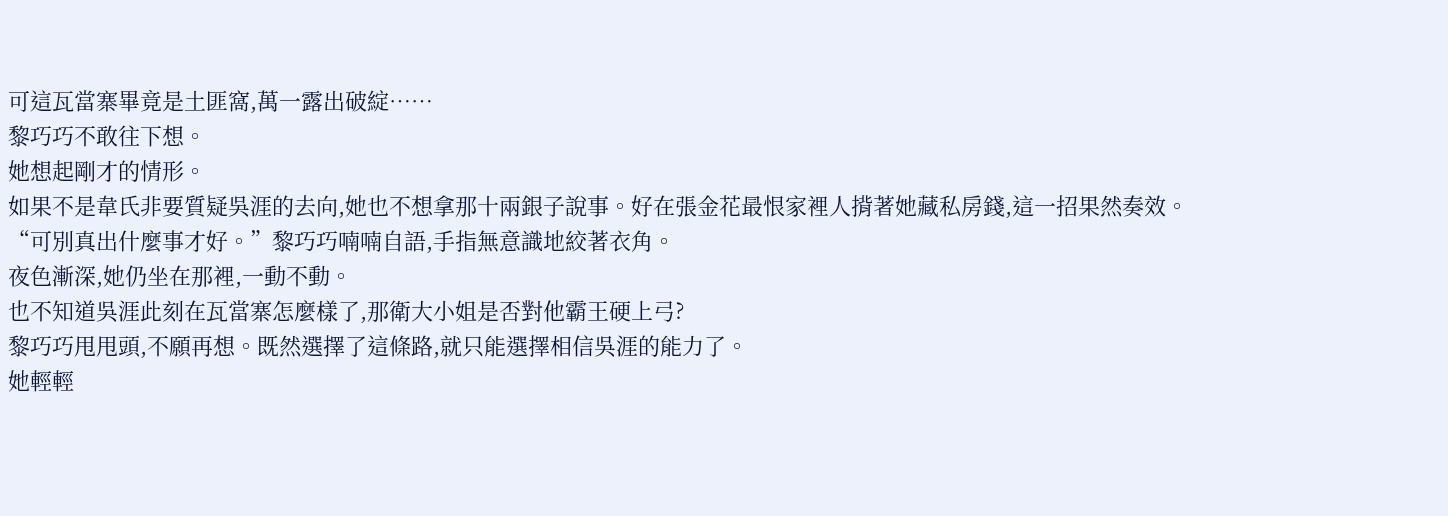可這瓦當寨畢竟是土匪窩,萬一露出破綻……
黎巧巧不敢往下想。
她想起剛才的情形。
如果不是韋氏非要質疑吳涯的去向,她也不想拿那十兩銀子說事。好在張金花最恨家裡人揹著她藏私房錢,這一招果然奏效。
“可別真出什麼事才好。”黎巧巧喃喃自語,手指無意識地絞著衣角。
夜色漸深,她仍坐在那裡,一動不動。
也不知道吳涯此刻在瓦當寨怎麼樣了,那衛大小姐是否對他霸王硬上弓?
黎巧巧甩甩頭,不願再想。既然選擇了這條路,就只能選擇相信吳涯的能力了。
她輕輕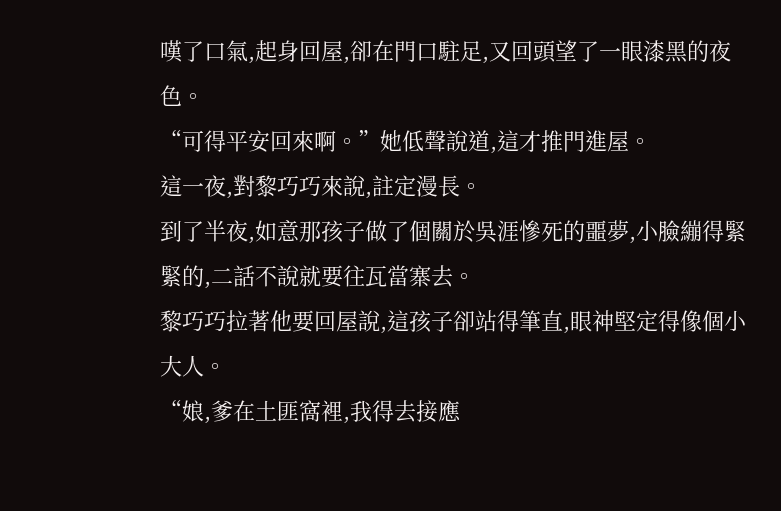嘆了口氣,起身回屋,卻在門口駐足,又回頭望了一眼漆黑的夜色。
“可得平安回來啊。”她低聲說道,這才推門進屋。
這一夜,對黎巧巧來說,註定漫長。
到了半夜,如意那孩子做了個關於吳涯慘死的噩夢,小臉繃得緊緊的,二話不說就要往瓦當寨去。
黎巧巧拉著他要回屋說,這孩子卻站得筆直,眼神堅定得像個小大人。
“娘,爹在土匪窩裡,我得去接應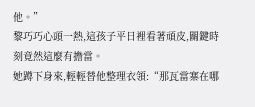他。”
黎巧巧心頭一熱,這孩子平日裡看著頑皮,關鍵時刻竟然這麼有擔當。
她蹲下身來,輕輕替他整理衣領:“那瓦當寨在哪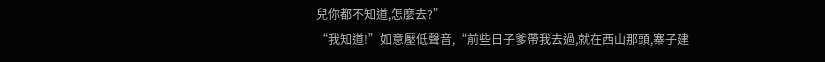兒你都不知道,怎麼去?”
“我知道!”如意壓低聲音,“前些日子爹帶我去過,就在西山那頭,寨子建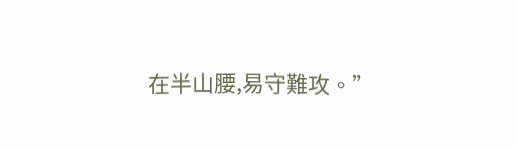在半山腰,易守難攻。”